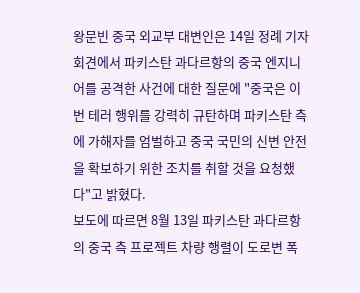왕문빈 중국 외교부 대변인은 14일 정례 기자회견에서 파키스탄 과다르항의 중국 엔지니어를 공격한 사건에 대한 질문에 "중국은 이번 테러 행위를 강력히 규탄하며 파키스탄 측에 가해자를 엄벌하고 중국 국민의 신변 안전을 확보하기 위한 조치를 취할 것을 요청했다"고 밝혔다.
보도에 따르면 8월 13일 파키스탄 과다르항의 중국 측 프로젝트 차량 행렬이 도로변 폭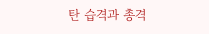탄 습격과 총격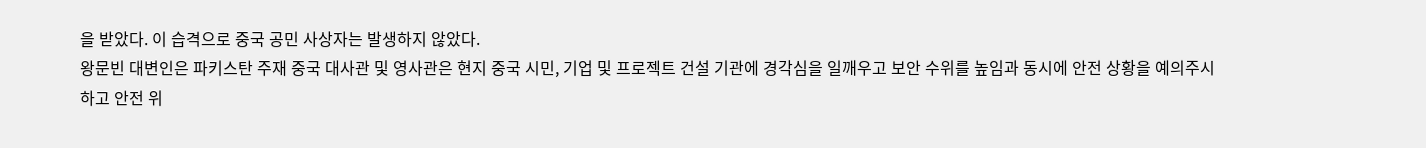을 받았다. 이 습격으로 중국 공민 사상자는 발생하지 않았다.
왕문빈 대변인은 파키스탄 주재 중국 대사관 및 영사관은 현지 중국 시민, 기업 및 프로젝트 건설 기관에 경각심을 일깨우고 보안 수위를 높임과 동시에 안전 상황을 예의주시하고 안전 위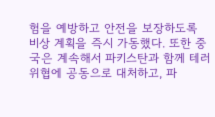험을 예방하고 안전을 보장하도록 비상 계획을 즉시 가동했다. 또한 중국은 계속해서 파키스탄과 함께 테러 위협에 공동으로 대처하고, 파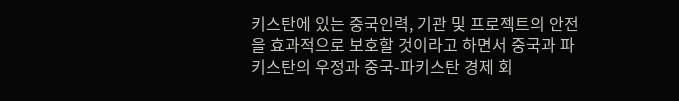키스탄에 있는 중국인력, 기관 및 프로젝트의 안전을 효과적으로 보호할 것이라고 하면서 중국과 파키스탄의 우정과 중국-파키스탄 경제 회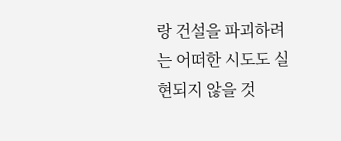랑 건설을 파괴하려는 어떠한 시도도 실현되지 않을 것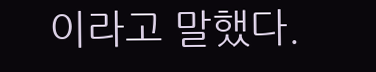이라고 말했다.